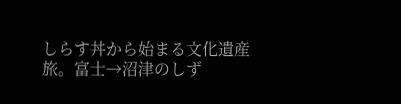しらす丼から始まる文化遺産旅。富士→沼津のしず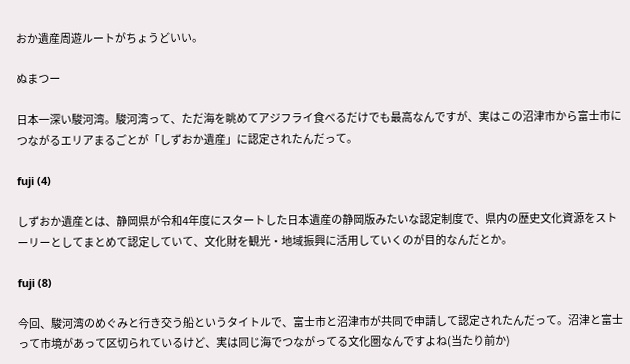おか遺産周遊ルートがちょうどいい。

ぬまつー

日本一深い駿河湾。駿河湾って、ただ海を眺めてアジフライ食べるだけでも最高なんですが、実はこの沼津市から富士市につながるエリアまるごとが「しずおか遺産」に認定されたんだって。

fuji (4)

しずおか遺産とは、静岡県が令和4年度にスタートした日本遺産の静岡版みたいな認定制度で、県内の歴史文化資源をストーリーとしてまとめて認定していて、文化財を観光・地域振興に活用していくのが目的なんだとか。

fuji (8)

今回、駿河湾のめぐみと行き交う船というタイトルで、富士市と沼津市が共同で申請して認定されたんだって。沼津と富士って市境があって区切られているけど、実は同じ海でつながってる文化圏なんですよね(当たり前か)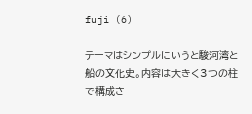fuji (6)

テーマはシンプルにいうと駿河湾と船の文化史。内容は大きく3つの柱で構成さ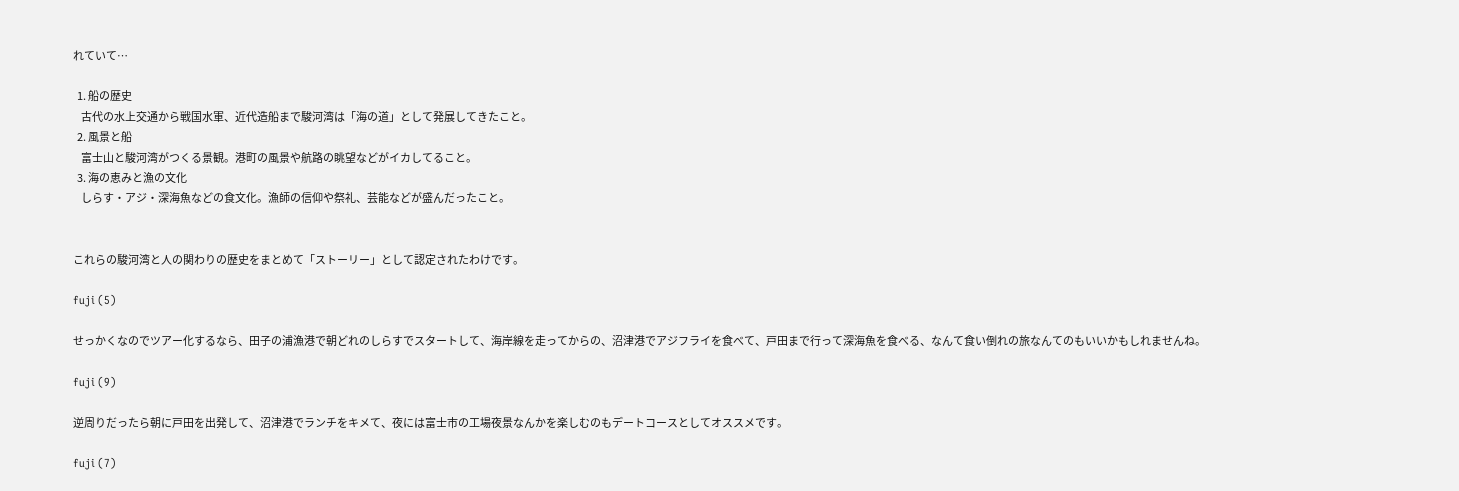れていて…

  1. 船の歴史
    古代の水上交通から戦国水軍、近代造船まで駿河湾は「海の道」として発展してきたこと。
  2. 風景と船
    富士山と駿河湾がつくる景観。港町の風景や航路の眺望などがイカしてること。
  3. 海の恵みと漁の文化
    しらす・アジ・深海魚などの食文化。漁師の信仰や祭礼、芸能などが盛んだったこと。


これらの駿河湾と人の関わりの歴史をまとめて「ストーリー」として認定されたわけです。

fuji (5)

せっかくなのでツアー化するなら、田子の浦漁港で朝どれのしらすでスタートして、海岸線を走ってからの、沼津港でアジフライを食べて、戸田まで行って深海魚を食べる、なんて食い倒れの旅なんてのもいいかもしれませんね。

fuji (9)

逆周りだったら朝に戸田を出発して、沼津港でランチをキメて、夜には富士市の工場夜景なんかを楽しむのもデートコースとしてオススメです。

fuji (7)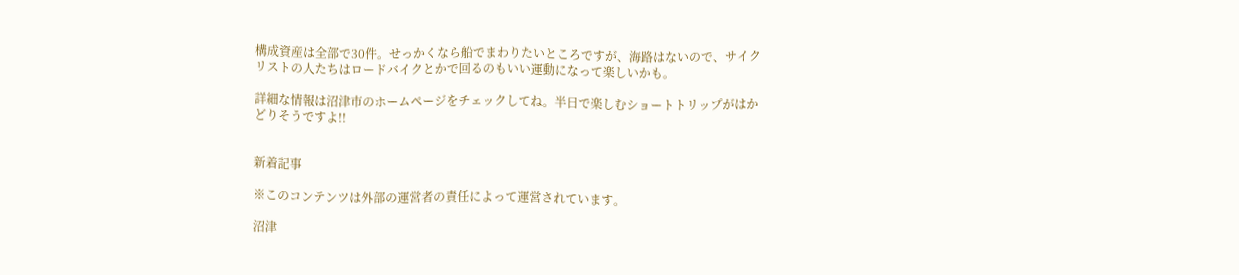構成資産は全部で30件。せっかくなら船でまわりたいところですが、海路はないので、サイクリストの人たちはロードバイクとかで回るのもいい運動になって楽しいかも。

詳細な情報は沼津市のホームページをチェックしてね。半日で楽しむショートトリップがはかどりそうですよ!!


新着記事

※このコンテンツは外部の運営者の責任によって運営されています。

沼津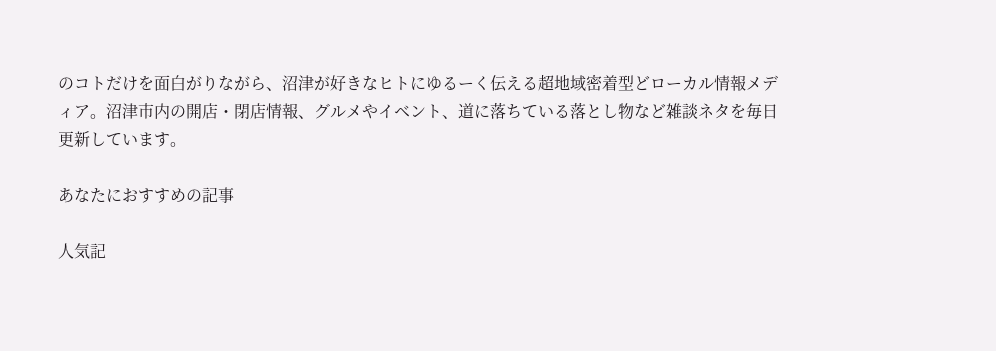のコトだけを面白がりながら、沼津が好きなヒトにゆるーく伝える超地域密着型どローカル情報メディア。沼津市内の開店・閉店情報、グルメやイベント、道に落ちている落とし物など雑談ネタを毎日更新しています。

あなたにおすすめの記事

人気記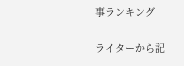事ランキング

ライターから記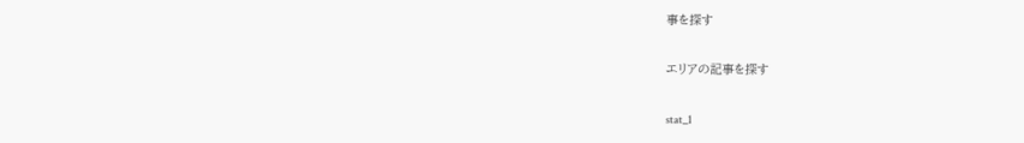事を探す

エリアの記事を探す

stat_1